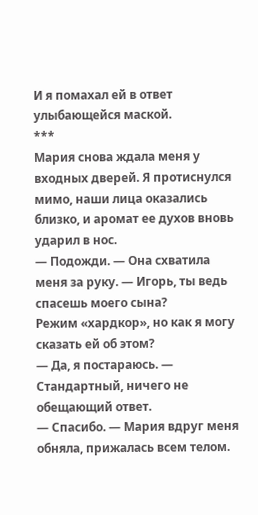И я помахал ей в ответ улыбающейся маской.
***
Мария снова ждала меня у входных дверей. Я протиснулся мимо, наши лица оказались близко, и аромат ее духов вновь ударил в нос.
— Подожди. — Она схватила меня за руку. — Игорь, ты ведь спасешь моего сына?
Режим «хардкор», но как я могу сказать ей об этом?
— Да, я постараюсь. — Стандартный, ничего не обещающий ответ.
— Спасибо. — Мария вдруг меня обняла, прижалась всем телом.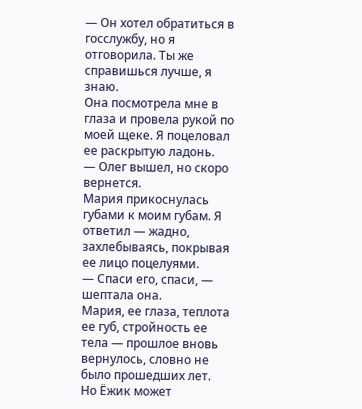— Он хотел обратиться в госслужбу, но я отговорила. Ты же справишься лучше, я знаю.
Она посмотрела мне в глаза и провела рукой по моей щеке. Я поцеловал ее раскрытую ладонь.
— Олег вышел, но скоро вернется.
Мария прикоснулась губами к моим губам. Я ответил — жадно, захлебываясь, покрывая ее лицо поцелуями.
— Спаси его, спаси, — шептала она.
Мария, ее глаза, теплота ее губ, стройность ее тела — прошлое вновь вернулось, словно не было прошедших лет.
Но Ёжик может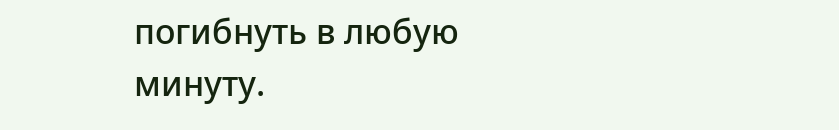погибнуть в любую минуту.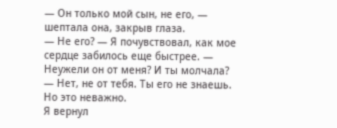— Он только мой сын, не его, — шептала она, закрыв глаза.
— Не его? — Я почувствовал, как мое сердце забилось еще быстрее. — Неужели он от меня? И ты молчала?
— Нет, не от тебя. Ты его не знаешь. Но это неважно.
Я вернул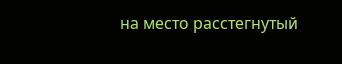на место расстегнутый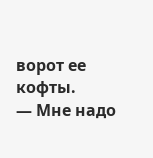ворот ее кофты.
— Мне надо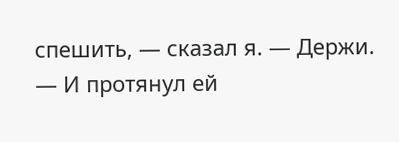спешить, — сказал я. — Держи. — И протянул ей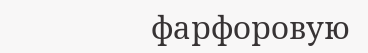фарфоровую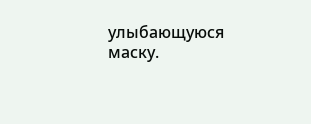улыбающуюся маску.